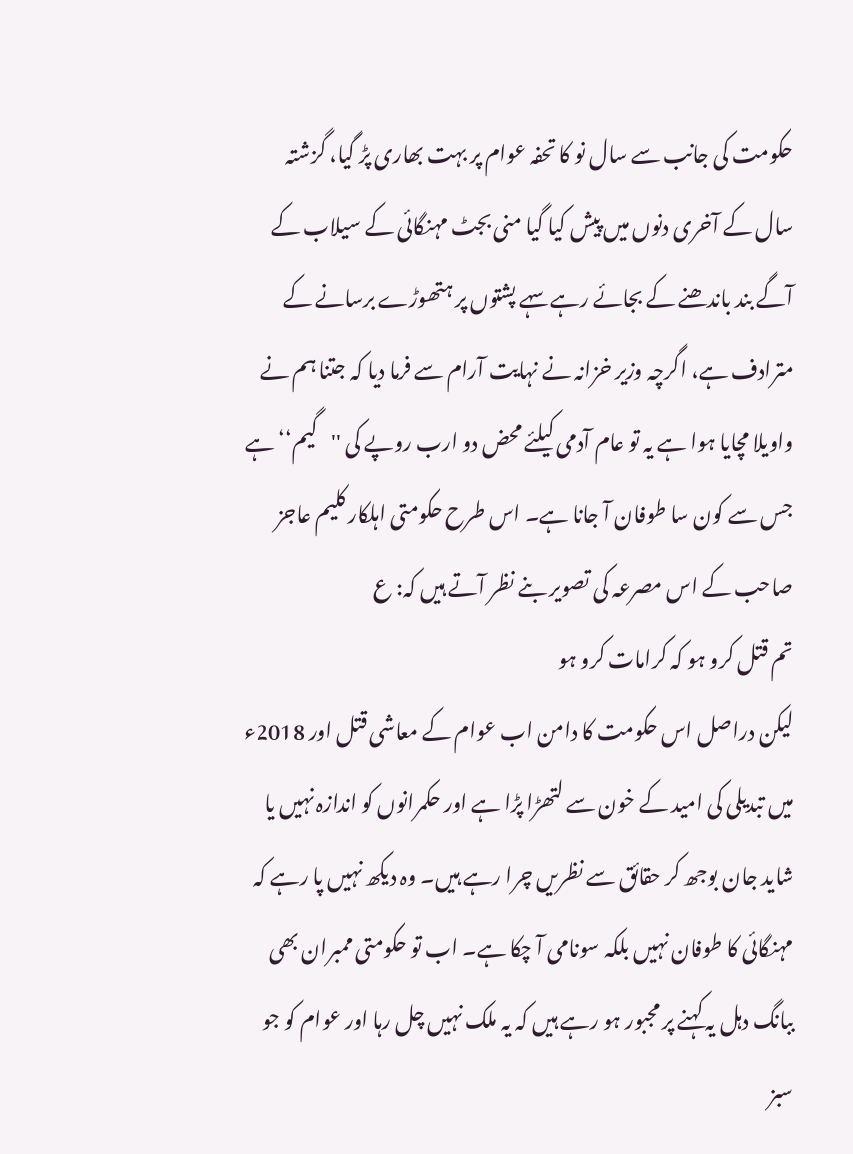حکومت کی جانب سے سال نو کا تحفہ عوام پر بہت بھاری پڑ گیا، گزشتہ سال کے آخری دنوں میں پیش کیا گیا منی بجٹ مہنگائی کے سیلاب کے آگے بند باندھنے کے بجائے رہے سہے پشتوں پر ہتھوڑے برسانے کے مترادف ہے، اگرچہ وزیر خزانہ نے نہایت آرام سے فرما دیا کہ جتنا ہم نے واویلا مچایا ہوا ہے یہ تو عام آدمی کیلئے محض دو ارب روپے کی ''گیم‘‘ ہے جس سے کون سا طوفان آ جانا ہے۔ اس طرح حکومتی اہلکار کلیم عاجز صاحب کے اس مصرعہ کی تصویر بنے نظر آتے ہیں کہ: ع
تم قتل کرو ہو کہ کرامات کرو ہو
لیکن دراصل اس حکومت کا دامن اب عوام کے معاشی قتل اور 2018ء میں تبدیلی کی امید کے خون سے لتھڑا پڑا ہے اور حکمرانوں کو اندازہ نہیں یا شاید جان بوجھ کر حقائق سے نظریں چرا رہے ہیں۔ وہ دیکھ نہیں پا رہے کہ مہنگائی کا طوفان نہیں بلکہ سونامی آ چکا ہے۔ اب تو حکومتی ممبران بھی ببانگ دہل یہ کہنے پر مجبور ہو رہے ہیں کہ یہ ملک نہیں چل رہا اور عوام کو جو سبز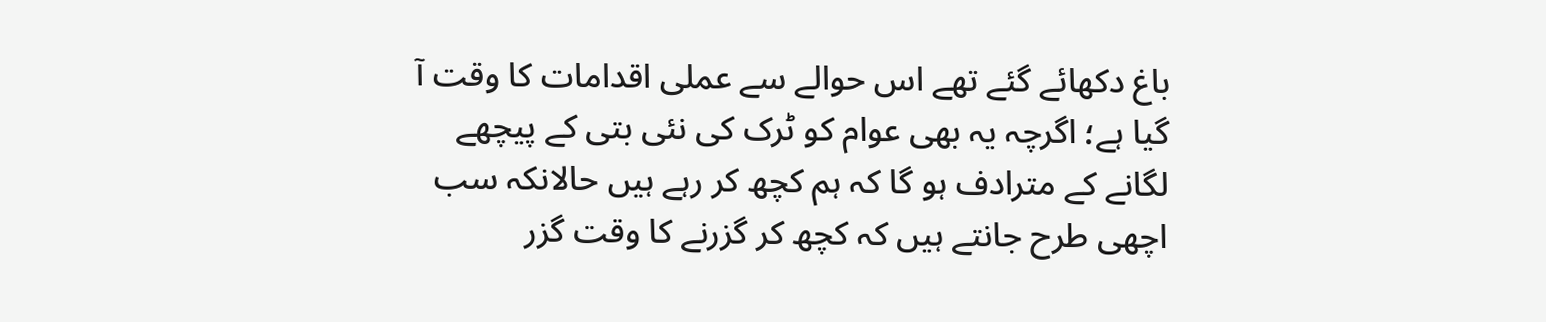باغ دکھائے گئے تھے اس حوالے سے عملی اقدامات کا وقت آ گیا ہے؛ اگرچہ یہ بھی عوام کو ٹرک کی نئی بتی کے پیچھے لگانے کے مترادف ہو گا کہ ہم کچھ کر رہے ہیں حالانکہ سب اچھی طرح جانتے ہیں کہ کچھ کر گزرنے کا وقت گزر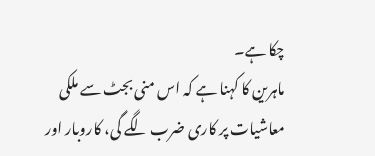چکا ہے۔
ماہرین کا کہنا ہے کہ اس منی بجٹ سے ملکی معاشیات پر کاری ضرب لگے گی، کاروبار اور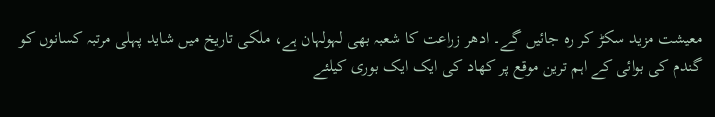معیشت مزید سکڑ کر رہ جائیں گے۔ ادھر زراعت کا شعبہ بھی لہولہان ہے، ملکی تاریخ میں شاید پہلی مرتبہ کسانوں کو گندم کی بوائی کے اہم ترین موقع پر کھاد کی ایک ایک بوری کیلئے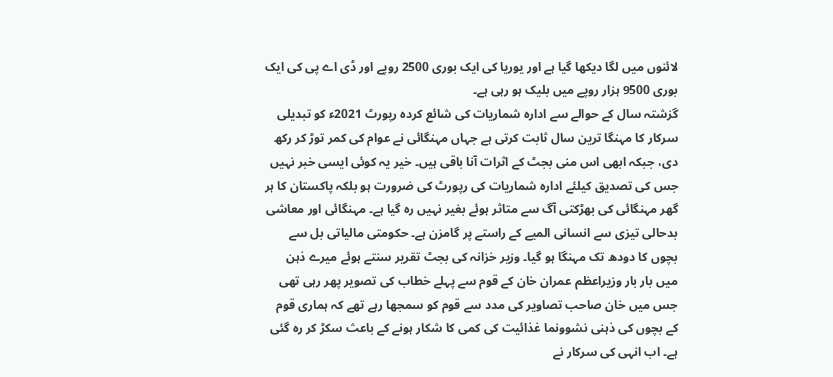لائنوں میں لگا دیکھا گیا ہے اور یوریا کی ایک بوری 2500 روپے اور ڈی اے پی کی ایک بوری 9500 ہزار روپے میں بلیک ہو رہی ہے۔
گزشتہ سال کے حوالے سے ادارہ شماریات کی شائع کردہ رپورٹ 2021ء کو تبدیلی سرکار کا مہنگا ترین سال ثابت کرتی ہے جہاں مہنگائی نے عوام کی کمر توڑ کر رکھ دی، جبکہ ابھی اس منی بجٹ کے اثرات آنا باقی ہیں۔ خیر یہ کوئی ایسی خبر نہیں جس کی تصدیق کیلئے ادارہ شماریات کی رپورٹ کی ضرورت ہو بلکہ پاکستان کا ہر گھر مہنگائی کی بھڑکتی آگ سے متاثر ہوئے بغیر نہیں رہ گیا ہے۔ مہنگائی اور معاشی بدحالی تیزی سے انسانی المیے کے راستے پر گامزن ہے۔ حکومتی مالیاتی بل سے بچوں کا دودھ تک مہنگا ہو گیا۔ وزیر خزانہ کی بجٹ تقریر سنتے ہوئے میرے ذہن میں بار بار وزیراعظم عمران خان کے قوم سے پہلے خطاب کی تصویر پھر رہی تھی جس میں خان صاحب تصاویر کی مدد سے قوم کو سمجھا رہے تھے کہ ہماری قوم کے بچوں کی ذہنی نشوونما غذائیت کی کمی کا شکار ہونے کے باعث سکڑ کر رہ گئی ہے۔ اب انہی کی سرکار نے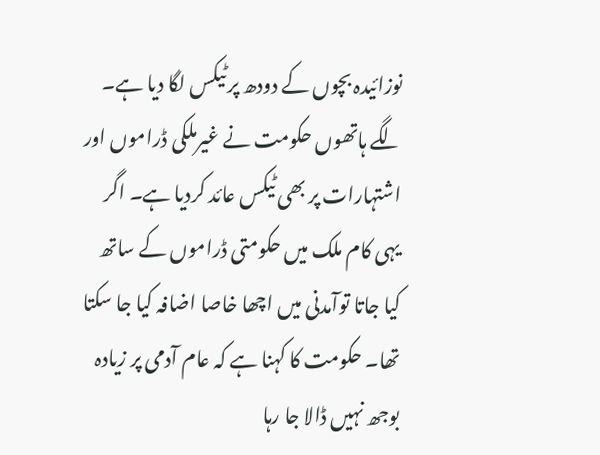نوزائیدہ بچوں کے دودھ پر ٹیکس لگا دیا ہے۔ لگے ہاتھوں حکومت نے غیرملکی ڈراموں اور اشتہارات پر بھی ٹیکس عائد کردیا ہے۔ اگر یہی کام ملک میں حکومتی ڈراموں کے ساتھ کیا جاتا توآمدنی میں اچھا خاصا اضافہ کیا جا سکتا تھا۔ حکومت کا کہنا ہے کہ عام آدمی پر زیادہ بوجھ نہیں ڈالا جا رہا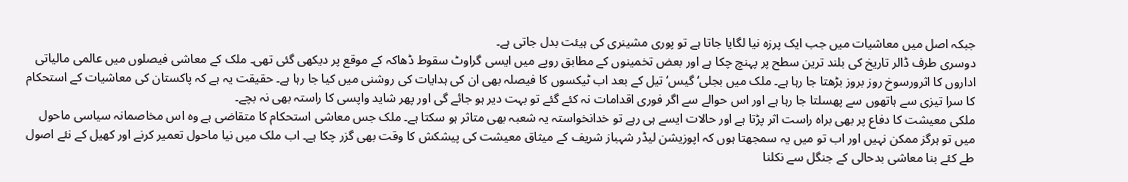جبکہ اصل میں معاشیات میں جب ایک پرزہ نیا لگایا جاتا ہے تو پوری مشینری کی ہیئت بدل جاتی ہے۔
دوسری طرف ڈالر تاریخ کی بلند ترین سطح پر پہنچ چکا ہے اور بعض تخمینوں کے مطابق روپے میں ایسی گراوٹ سقوط ڈھاکہ کے موقع پر دیکھی گئی تھی۔ ملک کے معاشی فیصلوں میں عالمی مالیاتی اداروں کا اثرورسوخ روز بروز بڑھتا جا رہا ہے۔ ملک میں بجلی‘ گیس‘ تیل کے بعد اب ٹیکسوں کا فیصلہ بھی ان کی ہدایات کی روشنی میں کیا جا رہا ہے۔ حقیقت یہ ہے کہ پاکستان کی معاشیات کے استحکام کا سرا تیزی سے ہاتھوں سے پھسلتا جا رہا ہے اور اس حوالے سے اگر فوری اقدامات نہ کئے گئے تو بہت دیر ہو جائے گی اور پھر شاید واپسی کا راستہ بھی نہ بچے۔
ملکی معیشت کا دفاع پر بھی براہ راست اثر پڑتا ہے اور حالات ایسے ہی رہے تو خدانخواستہ یہ شعبہ بھی متاثر ہو سکتا ہے۔ ملک جس معاشی استحکام کا متقاضی ہے وہ اس مخاصمانہ سیاسی ماحول میں تو ہرگز ممکن نہیں اور اب تو میں یہ سمجھتا ہوں کہ اپوزیشن لیڈر شہباز شریف کے میثاق معیشت کی پیشکش کا وقت بھی گزر چکا ہے۔ اب ملک میں نیا ماحول تعمیر کرنے اور کھیل کے نئے اصول طے کئے بنا معاشی بدحالی کے جنگل سے نکلنا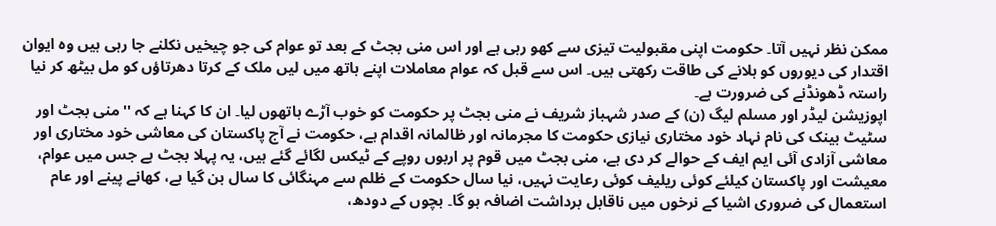ممکن نظر نہیں آتا۔ حکومت اپنی مقبولیت تیزی سے کھو رہی ہے اور اس منی بجٹ کے بعد تو عوام کی جو چیخیں نکلنے جا رہی ہیں وہ ایوان اقتدار کی دیوروں کو ہلانے کی طاقت رکھتی ہیں۔ اس سے قبل کہ عوام معاملات اپنے ہاتھ میں لیں ملک کے کرتا دھرتاؤں کو مل بیٹھ کر نیا راستہ ڈھونڈنے کی ضرورت ہے۔
اپوزیشن لیڈر اور مسلم لیگ (ن) کے صدر شہباز شریف نے منی بجٹ پر حکومت کو خوب آڑے ہاتھوں لیا۔ ان کا کہنا ہے کہ ''منی بجٹ اور سٹیٹ بینک کی نام نہاد خود مختاری نیازی حکومت کا مجرمانہ اور ظالمانہ اقدام ہے، حکومت نے آج پاکستان کی معاشی خود مختاری اور معاشی آزادی آئی ایم ایف کے حوالے کر دی ہے، منی بجٹ میں قوم پر اربوں روپے کے ٹیکس لگائے گئے ہیں، یہ پہلا بجٹ ہے جس میں عوام، معیشت اور پاکستان کیلئے کوئی ریلیف کوئی رعایت نہیں، نیا سال حکومت کے ظلم سے مہنگائی کا سال بن گیا ہے، کھانے پینے اور عام استعمال کی ضروری اشیا کے نرخوں میں ناقابل برداشت اضافہ ہو گا۔ بچوں کے دودھ،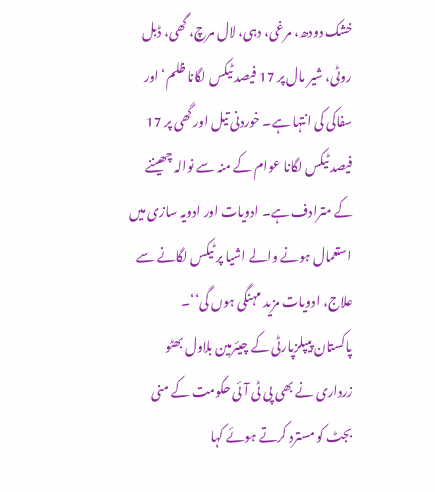خشک دودھ، مرغی، دہی، لال مرچ، گھی، ڈبل روٹی، شیر مال پر 17 فیصد ٹیکس لگانا ظلم‘ اور سفاکی کی انتہا ہے۔ خوردنی تیل اور گھی پر 17 فیصد ٹیکس لگانا عوام کے منہ سے نوالہ چھیننے کے مترادف ہے۔ ادویات اور ادویہ سازی میں استعمال ہونے والے اشیا پر ٹیکس لگانے سے علاج، ادویات مزید مہنگی ہوں گی‘‘۔
پاکستان پیپلزپارٹی کے چیئرمین بلاول بھٹو زرداری نے بھی پی ٹی آئی حکومت کے منی بجٹ کو مسترد کرتے ہوئے کہا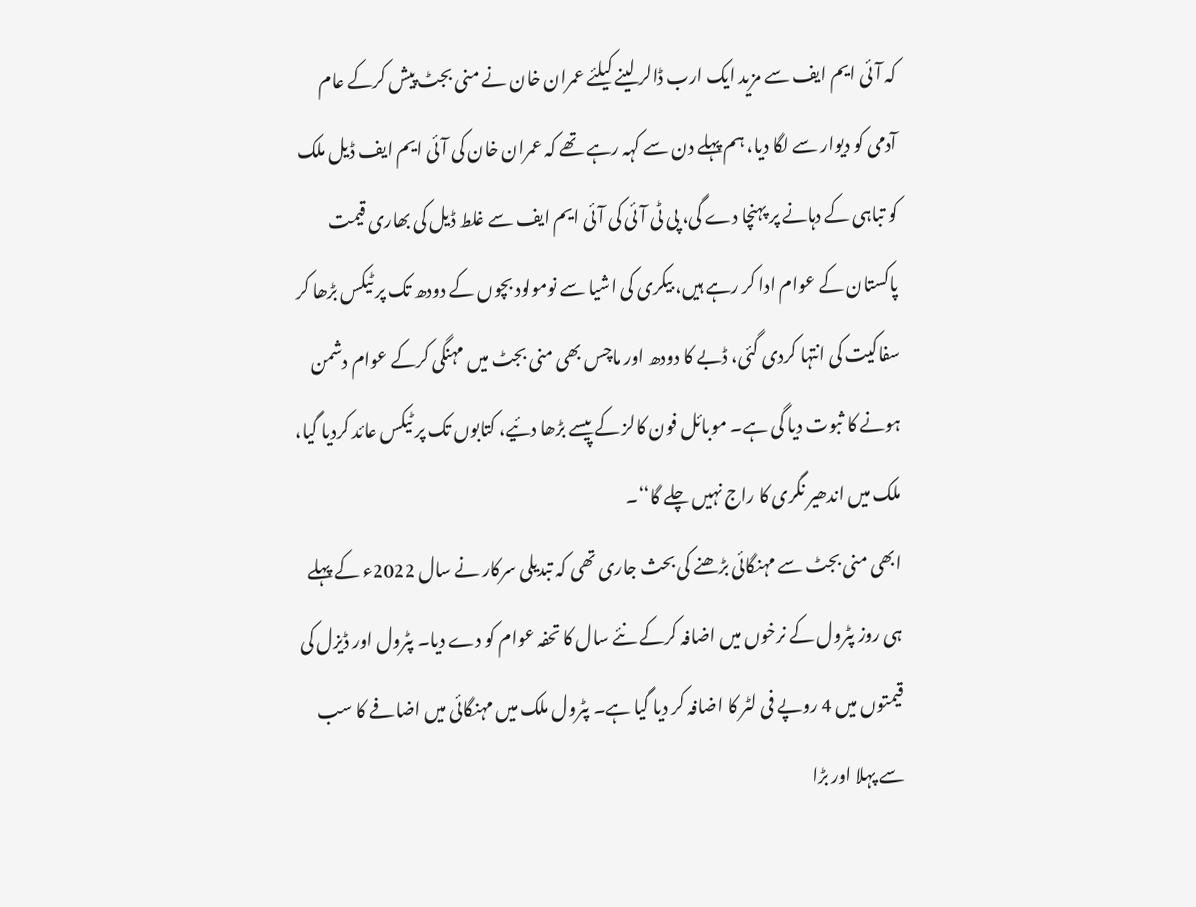کہ آئی ایم ایف سے مزید ایک ارب ڈالر لینے کیلئے عمران خان نے منی بجٹ پیش کرکے عام آدمی کو دیوار سے لگا دیا، ہم پہلے دن سے کہہ رہے تھے کہ عمران خان کی آئی ایم ایف ڈیل ملک کو تباہی کے دہانے پر پہنچا دے گی، پی ٹی آئی کی آئی ایم ایف سے غلط ڈیل کی بھاری قیمت پاکستان کے عوام ادا کر رہے ہیں، بیکری کی اشیا سے نومولود بچوں کے دودھ تک پر ٹیکس بڑھا کر سفاکیت کی انتہا کردی گئی، ڈبے کا دودھ اور ماچس بھی منی بجٹ میں مہنگی کرکے عوام دشمن ہونے کا ثبوت دیا گی ہے۔ موبائل فون کالز کے پیسے بڑھا دئیے، کتابوں تک پر ٹیکس عائد کردیا گیا، ملک میں اندھیر نگری کا راج نہیں چلے گا‘‘۔
ابھی منی بجٹ سے مہنگائی بڑھنے کی بحث جاری تھی کہ تبدیلی سرکار نے سال 2022ء کے پہلے ہی روز پٹرول کے نرخوں میں اضافہ کرکے نئے سال کا تحفہ عوام کو دے دیا۔ پٹرول اور ڈیزل کی قیمتوں میں 4 روپے فی لٹر کا اضافہ کر دیا گیا ہے۔ پٹرول ملک میں مہنگائی میں اضافے کا سب سے پہلا اور بڑا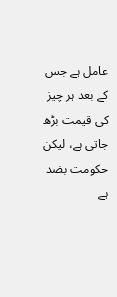عامل ہے جس کے بعد ہر چیز کی قیمت بڑھ جاتی ہے، لیکن حکومت بضد ہے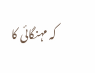کہ مہنگائی کا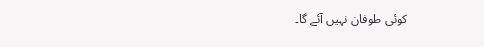کوئی طوفان نہیں آئے گا۔